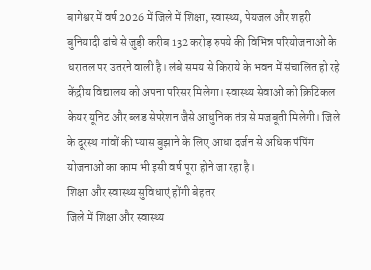बागेश्वर में वर्ष 2026 में जिले में शिक्षा, स्वास्थ्य, पेयजल और शहरी बुनियादी ढांचे से जुड़ी करीब 132 करोड़ रुपये की विभिन्न परियोजनाओं के धरातल पर उतरने वाली है। लंबे समय से किराये के भवन में संचालित हो रहे केंद्रीय विद्यालय को अपना परिसर मिलेगा। स्वास्थ्य सेवाओं को क्रिटिकल केयर यूनिट और ब्लड सेपरेशन जैसे आधुनिक तंत्र से मजबूती मिलेगी। जिले के दूरस्थ गांवों की प्यास बुझाने के लिए आधा दर्जन से अधिक पंपिंग योजनाओं का काम भी इसी वर्ष पूरा होने जा रहा है।
शिक्षा और स्वास्थ्य सुविधाएं होंगी बेहतर
जिले में शिक्षा और स्वास्थ्य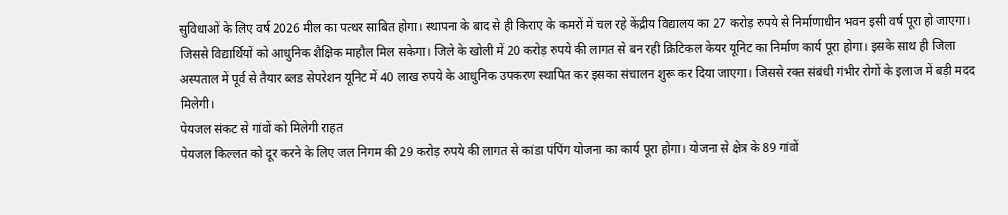सुविधाओं के लिए वर्ष 2026 मील का पत्थर साबित होगा। स्थापना के बाद से ही किराए के कमरों में चल रहे केंद्रीय विद्यालय का 27 करोड़ रुपये से निर्माणाधीन भवन इसी वर्ष पूरा हो जाएगा। जिससे विद्यार्थियों को आधुनिक शैक्षिक माहौल मिल सकेगा। जिले के खोली में 20 करोड़ रुपये की लागत से बन रही क्रिटिकल केयर यूनिट का निर्माण कार्य पूरा होगा। इसके साथ ही जिला अस्पताल में पूर्व से तैयार ब्लड सेपरेशन यूनिट में 40 लाख रुपये के आधुनिक उपकरण स्थापित कर इसका संचालन शुरू कर दिया जाएगा। जिससे रक्त संबंधी गंभीर रोगों के इलाज में बड़ी मदद मिलेगी।
पेयजल संकट से गांवों को मिलेगी राहत
पेयजल किल्लत को दूर करने के लिए जल निगम की 29 करोड़ रुपये की लागत से कांडा पंपिंग योजना का कार्य पूरा होगा। योजना से क्षेत्र के 89 गांवों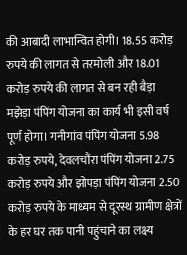की आबादी लाभान्वित होगी। 18.55 करोड़ रुपये की लागत से तरमोली और 18.01 करोड़ रुपये की लागत से बन रही बैड़ा मझेड़ा पंपिंग योजना का कार्य भी इसी वर्ष पूर्ण होगा। गनीगांव पंपिंग योजना 5.98 करोड़ रुपये, देवलचौंरा पंपिंग योजना 2.75 करोड़ रुपये और झोपड़ा पंपिंग योजना 2.50 करोड़ रुपये के माध्यम से दूरस्थ ग्रामीण क्षेत्रों के हर घर तक पानी पहुंचाने का लक्ष्य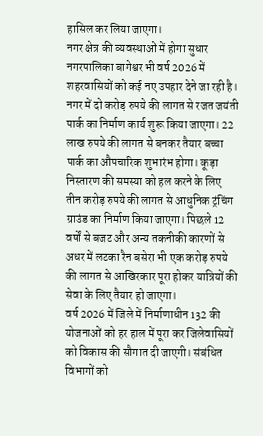हासिल कर लिया जाएगा।
नगर क्षेत्र की व्यवस्थाओं में होगा सुधार
नगरपालिका बागेश्वर भी वर्ष 2026 में शहरवासियों को कई नए उपहार देने जा रही है। नगर में दो करोड़ रुपये की लागत से रजत जयंती पार्क का निर्माण कार्य शुरू किया जाएगा। 22 लाख रुपये की लागत से बनकर तैयार बच्चा पार्क का औपचारिक शुभारंभ होगा। कूड़ा निस्तारण की समस्या को हल करने के लिए तीन करोड़ रुपये की लागत से आधुनिक ट्रंचिंग ग्राउंड का निर्माण किया जाएगा। पिछले 12 वर्षों से बजट और अन्य तकनीकी कारणों से अधर में लटका रैन बसेरा भी एक करोड़ रुपये की लागत से आखिरकार पूरा होकर यात्रियों की सेवा के लिए तैयार हो जाएगा।
वर्ष 2026 में जिले में निर्माणाधीन 132 की योजनाओं को हर हाल में पूरा कर जिलेवासियों को विकास की सौगात दी जाएगी। संबंधित विभागों को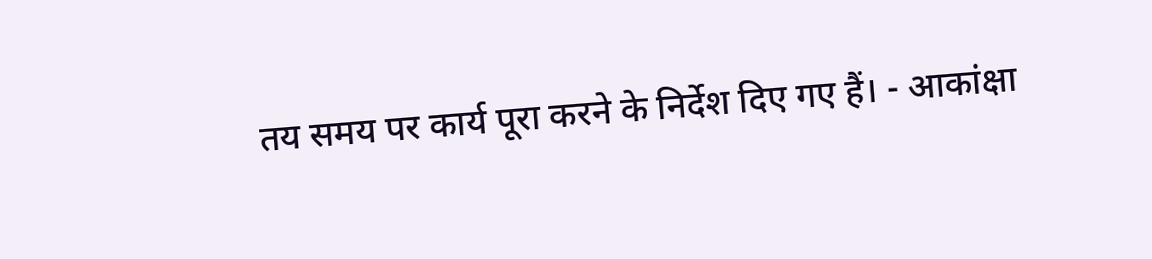तय समय पर कार्य पूरा करने के निर्देश दिए गए हैं। - आकांक्षा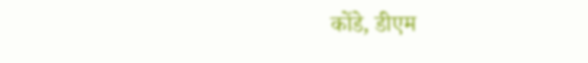कोंडे, डीएम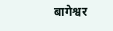बागेश्वर